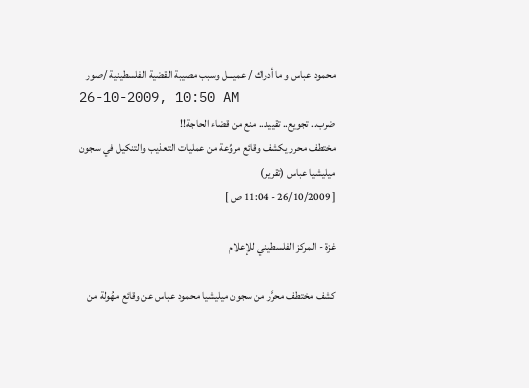محمود عباس و ما أدراك / عميـــل وسبب مصيبة القضية الفلسطينية /صور
26-10-2009, 10:50 AM
ضرب.. تجويع.. تقييد.. منع من قضاء الحاجة!!
مختطف محرر يكشف وقائع مروِّعة من عمليات التعذيب والتنكيل في سجون ميليشيا عباس (تقرير)
[ 26/10/2009 - 11:04 ص ]

غزة - المركز الفلسطيني للإعلام

كشف مختطف محرَّر من سجون ميليشيا محمود عباس عن وقائع مهُولة من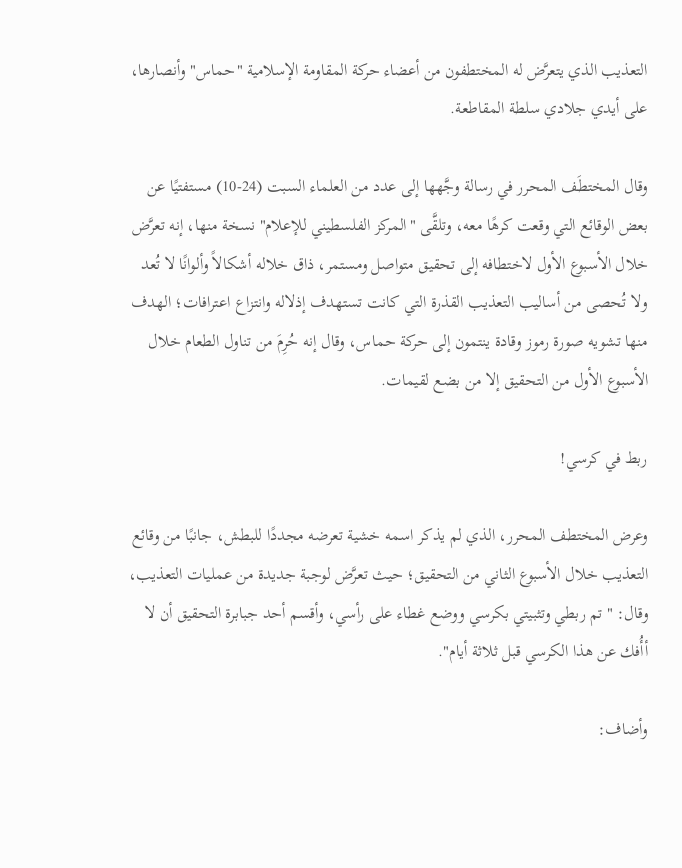التعذيب الذي يتعرَّض له المختطفون من أعضاء حركة المقاومة الإسلامية "حماس" وأنصارها، على أيدي جلادي سلطة المقاطعة.

وقال المختطَف المحرر في رسالة وجَّهها إلى عدد من العلماء السبت (24-10) مستفتيًا عن بعض الوقائع التي وقعت كرهًا معه، وتلقَّى "المركز الفلسطيني للإعلام" نسخة منها، إنه تعرَّض خلال الأسبوع الأول لاختطافه إلى تحقيق متواصل ومستمر، ذاق خلاله أشكالاً وألوانًا لا تُعد ولا تُحصى من أساليب التعذيب القذرة التي كانت تستهدف إذلاله وانتزاع اعترافات؛ الهدف منها تشويه صورة رموز وقادة ينتمون إلى حركة حماس، وقال إنه حُرِمَ من تناول الطعام خلال الأسبوع الأول من التحقيق إلا من بضع لقيمات.

ربط في كرسي!

وعرض المختطف المحرر، الذي لم يذكر اسمه خشية تعرضه مجددًا للبطش، جانبًا من وقائع التعذيب خلال الأسبوع الثاني من التحقيق؛ حيث تعرَّض لوجبة جديدة من عمليات التعذيب، وقال: "تم ربطي وتثبيتي بكرسي ووضع غطاء على رأسي، وأقسم أحد جبابرة التحقيق أن لا أأُفك عن هذا الكرسي قبل ثلاثة أيام".

وأضاف: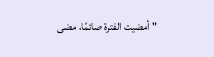"أمضيت الفترة صائمًا، مضى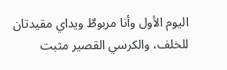اليوم الأول وأنا مربوطٌ ويداي مقيدتان للخلف، والكرسي القصير مثبت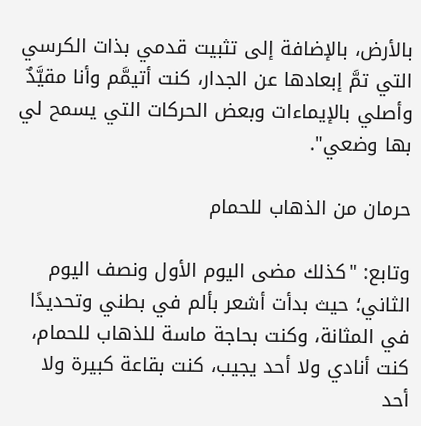بالأرض، بالإضافة إلى تثبيت قدمي بذات الكرسي التي تمَّ إبعادها عن الجدار، كنت أتيمَّم وأنا مقيَّدٌ وأصلي بالإيماءات وبعض الحركات التي يسمح لي بها وضعي".

حرمان من الذهاب للحمام

وتابع: "كذلك مضى اليوم الأول ونصف اليوم الثاني؛ حيث بدأت أشعر بألم في بطني وتحديدًا في المثانة، وكنت بحاجة ماسة للذهاب للحمام، كنت أنادي ولا أحد يجيب، كنت بقاعة كبيرة ولا أحد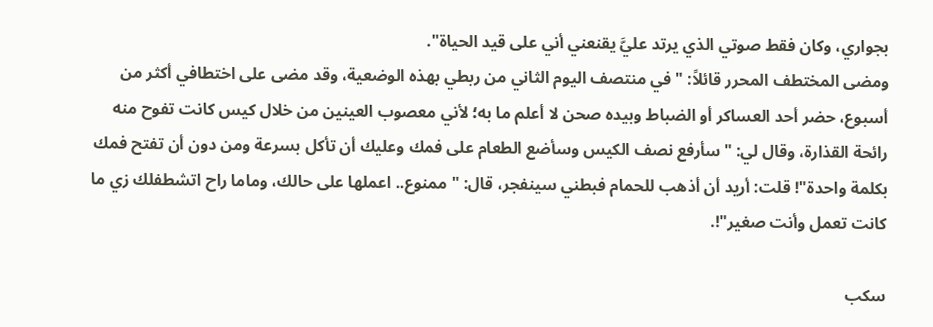بجواري، وكان فقط صوتي الذي يرتد عليَّ يقنعني أني على قيد الحياة".
ومضى المختطف المحرر قائلاً: "في منتصف اليوم الثاني من ربطي بهذه الوضعية، وقد مضى على اختطافي أكثر من أسبوع، حضر أحد العساكر أو الضباط وبيده صحن لا أعلم ما به؛ لأني معصوب العينين من خلال كيس كانت تفوح منه رائحة القذارة، وقال لي: "سأرفع نصف الكيس وسأضع الطعام على فمك وعليك أن تأكل بسرعة ومن دون أن تفتح فمك بكلمة واحدة"! قلت: أريد أن أذهب للحمام فبطني سينفجر، قال: "ممنوع.. اعملها على حالك، وماما راح اتشطفلك زي ما كانت تعمل وأنت صغير"!.

سكب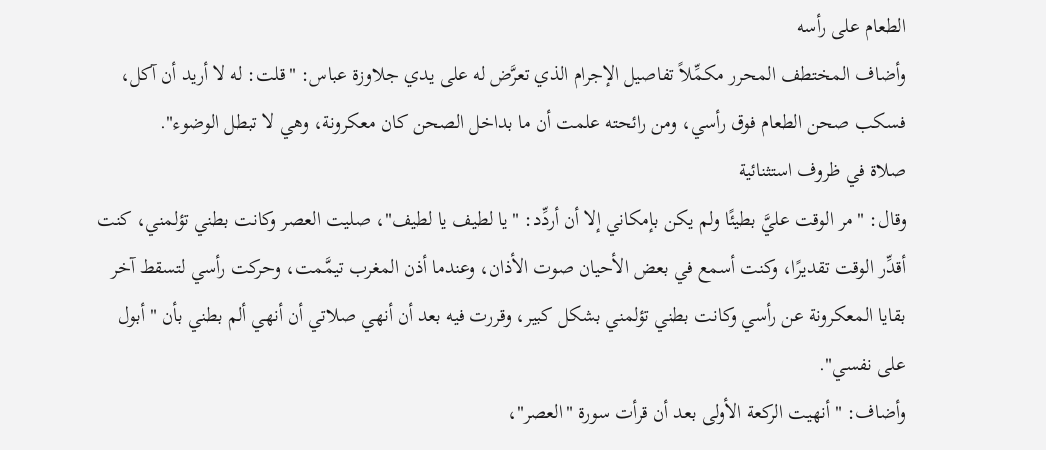الطعام على رأسه
وأضاف المختطف المحرر مكمِّلاً تفاصيل الإجرام الذي تعرَّض له على يدي جلاوزة عباس: "قلت: له لا أريد أن آكل، فسكب صحن الطعام فوق رأسي، ومن رائحته علمت أن ما بداخل الصحن كان معكرونة، وهي لا تبطل الوضوء".
صلاة في ظروف استثنائية
وقال: "مر الوقت عليَّ بطيئًا ولم يكن بإمكاني إلا أن أردِّد: "يا لطيف يا لطيف"، صليت العصر وكانت بطني تؤلمني، كنت أقدِّر الوقت تقديرًا، وكنت أسمع في بعض الأحيان صوت الأذان، وعندما أذن المغرب تيمَّمت، وحركت رأسي لتسقط آخر بقايا المعكرونة عن رأسي وكانت بطني تؤلمني بشكل كبير، وقررت فيه بعد أن أنهي صلاتي أن أنهي ألم بطني بأن "أبول على نفسي".
وأضاف: "أنهيت الركعة الأولى بعد أن قرأت سورة "العصر"،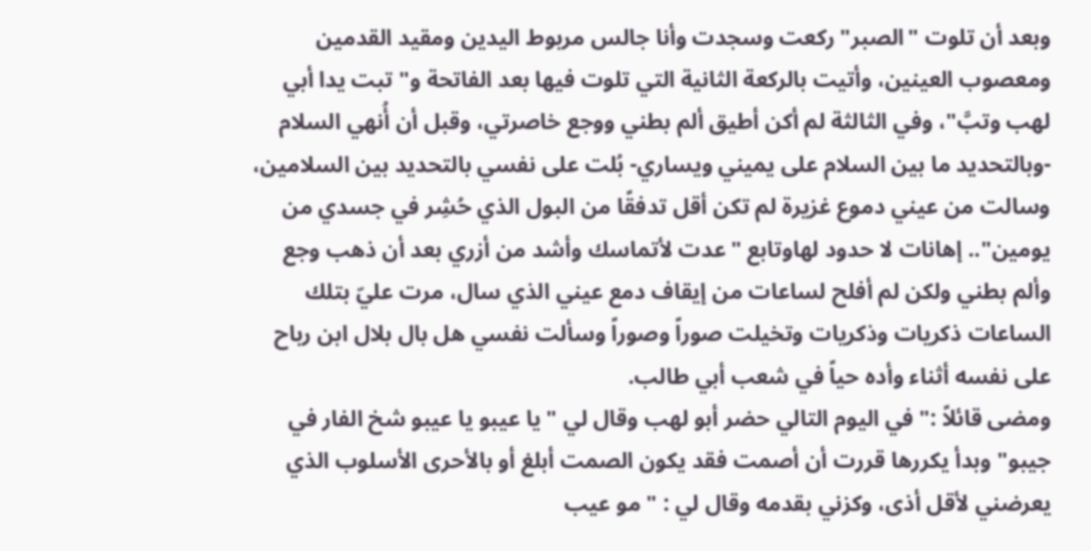وبعد أن تلوت "الصبر" ركعت وسجدت وأنا جالس مربوط اليدين ومقيد القدمين ومعصوب العينين، وأتيت بالركعة الثانية التي تلوت فيها بعد الفاتحة و"تبت يدا أبي لهب وتبَّ"، وفي الثالثة لم أكن أطيق ألم بطني ووجع خاصرتي، وقبل أن أُنهي السلام -وبالتحديد ما بين السلام على يميني ويساري- بُلت على نفسي بالتحديد بين السلامين، وسالت من عيني دموع غزيرة لم تكن أقل تدفقًا من البول الذي حُشِر في جسدي من يومين".. إهانات لا حدود لهاوتابع "عدت لأتماسك وأشد من أزري بعد أن ذهب وجع وألم بطني ولكن لم أفلح لساعات من إيقاف دمع عيني الذي سال، مرت عليّ بتلك الساعات ذكريات وذكريات وتخيلت صوراً وصوراً وسألت نفسي هل بال بلال ابن رباح على نفسه أثناء وأده حياً في شعب أبي طالب.
ومضى قائلاً :"في اليوم التالي حضر أبو لهب وقال لي " يا عيبو يا عيبو شخ الفار في جيبو" وبدأ يكررها قررت أن أصمت فقد يكون الصمت أبلغ أو بالأحرى الأسلوب الذي يعرضني لأقل أذى، وكزني بقدمه وقال لي : " مو عيب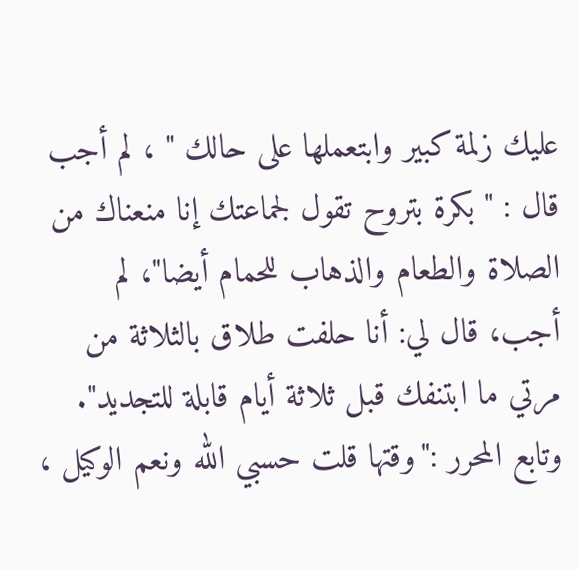عليك زلمة كبير وابتعملها على حالك " ، لم أجب قال : " بكرة بتروح تقول لجماعتك إنا منعناك من الصلاة والطعام والذهاب للحمام أيضا"، لم أجب، قال لي: أنا حلفت طلاق بالثلاثة من مرتي ما ابتنفك قبل ثلاثة أيام قابلة للتجديد".
وتابع المحرر :"وقتها قلت حسبي الله ونعم الوكيل ،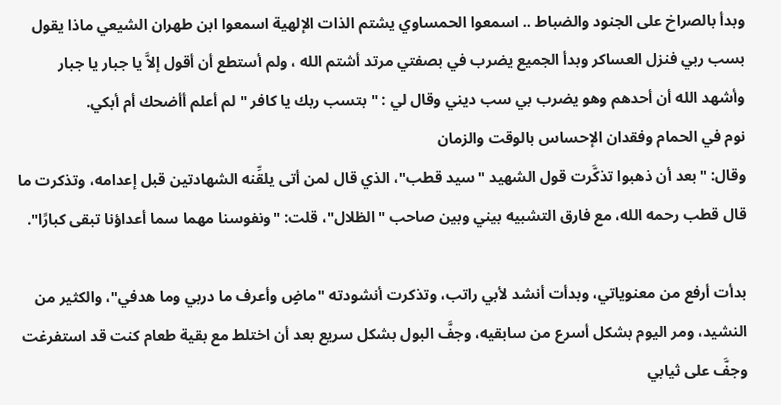وبدأ بالصراخ على الجنود والضباط .. اسمعوا الحمساوي يشتم الذات الإلهية اسمعوا ابن طهران الشيعي ماذا يقول بسب ربي فنزل العساكر وبدأ الجميع يضرب في بصفتي مرتد أشتم الله ، ولم أستطع أن أقول إلاَّ يا جبار يا جبار وأشهد الله أن أحدهم وهو يضرب بي سب ديني وقال لي : " بتسب ربك يا كافر " لم أعلم أأضحك أم أبكي.
نوم في الحمام وفقدان الإحساس بالوقت والزمان
وقال: "بعد أن ذهبوا تذكَّرت قول الشهيد "سيد قطب"، الذي قال لمن أتى يلقِّنه الشهادتين قبل إعدامه، وتذكرت ما قال قطب رحمه الله، مع فارق التشبيه بيني وبين صاحب "الظلال"، قلت: "ونفوسنا مهما سما أعداؤنا تبقى كبارًا".

بدأت أرفع من معنوياتي، وبدأت أنشد لأبي راتب، وتذكرت أنشودته "ماضٍ وأعرف ما دربي وما هدفي"، والكثير من النشيد، ومر اليوم بشكل أسرع من سابقيه، وجفَّ البول بشكل سريع بعد أن اختلط مع بقية طعام كنت قد استفرغت وجفَّ على ثيابي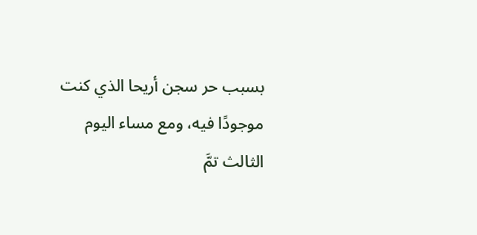بسبب حر سجن أريحا الذي كنت موجودًا فيه، ومع مساء اليوم الثالث تمَّ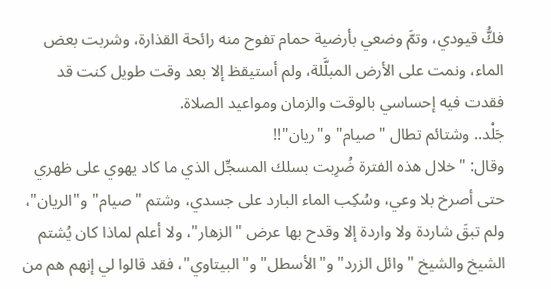فكُّ قيودي، وتمَّ وضعي بأرضية حمام تفوح منه رائحة القذارة، وشربت بعض الماء، ونمت على الأرض المبلَّلة، ولم أستيقظ إلا بعد وقت طويل كنت قد فقدت فيه إحساسي بالوقت والزمان ومواعيد الصلاة.
جَلْد.. وشتائم تطال "صيام" و"ريان"!!
وقال: "خلال هذه الفترة ضُرِبت بسلك المسجِّل الذي ما كاد يهوي على ظهري حتى أصرخ بلا وعي، وسُكِب الماء البارد على جسدي، وشتم "صيام" و"الريان"، ولم تبقَ شاردة ولا واردة إلا وقدح بها عرض "الزهار"، ولا أعلم لماذا كان يُشتم الشيخ والشيخ "وائل الزرد" و"الأسطل" و"البيتاوي"، فقد قالوا لي إنهم هم من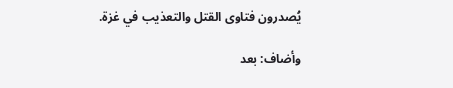يُصدرون فتاوى القتل والتعذيب في غزة.

وأضاف: بعد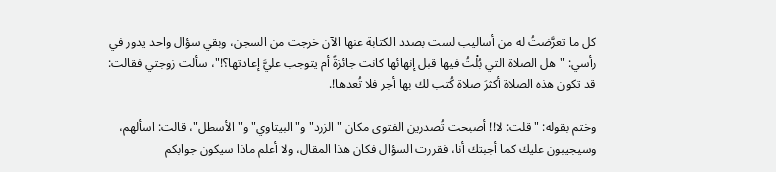كل ما تعرَّضتُ له من أساليب لست بصدد الكتابة عنها الآن خرجت من السجن، وبقي سؤال واحد يدور في رأسي: "هل الصلاة التي بُلْتُ فيها قبل إنهائها كانت جائزةً أم يتوجب عليَّ إعادتها؟!"، سألت زوجتي فقالت: قد تكون هذه الصلاة أكثرَ صلاة كُتب لك بها أجر فلا تُعدها!.

وختم بقوله: "قلت: لا!! أصبحت تُصدرين الفتوى مكان "الزرد" و"البيتاوي" و"الأسطل"، قالت: اسألهم، وسيجيبون عليك كما أجبتك أنا، فقررت السؤال فكان هذا المقال، ولا أعلم ماذا سيكون جوابكم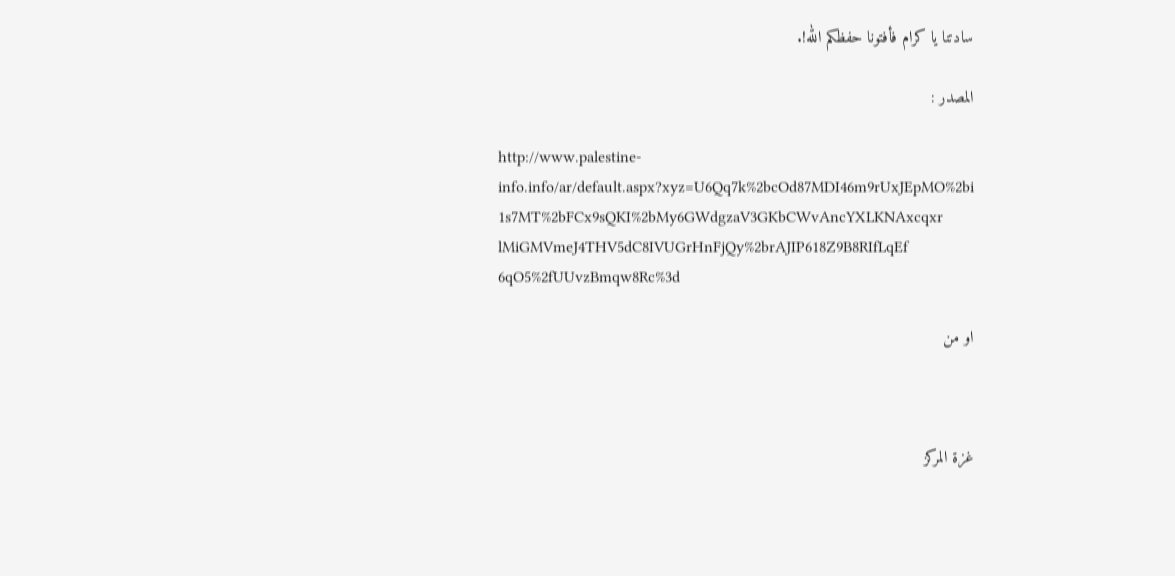سادتنا يا كرام فأفتونا حفظكم الله!.

المصدر :

http://www.palestine-info.info/ar/default.aspx?xyz=U6Qq7k%2bcOd87MDI46m9rUxJEpMO%2bi 1s7MT%2bFCx9sQKI%2bMy6GWdgzaV3GKbCWvAncYXLKNAxcqxr lMiGMVmeJ4THV5dC8IVUGrHnFjQy%2brAJIP618Z9B8RIfLqEf 6qO5%2fUUvzBmqw8Rc%3d

او من



غزة المركز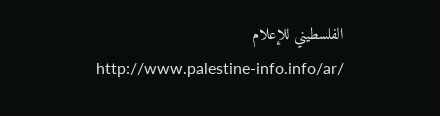الفلسطيني للإعلام
http://www.palestine-info.info/ar/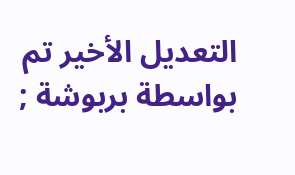التعديل الأخير تم بواسطة بربوشة ;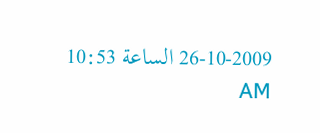26-10-2009 الساعة 10:53 AM